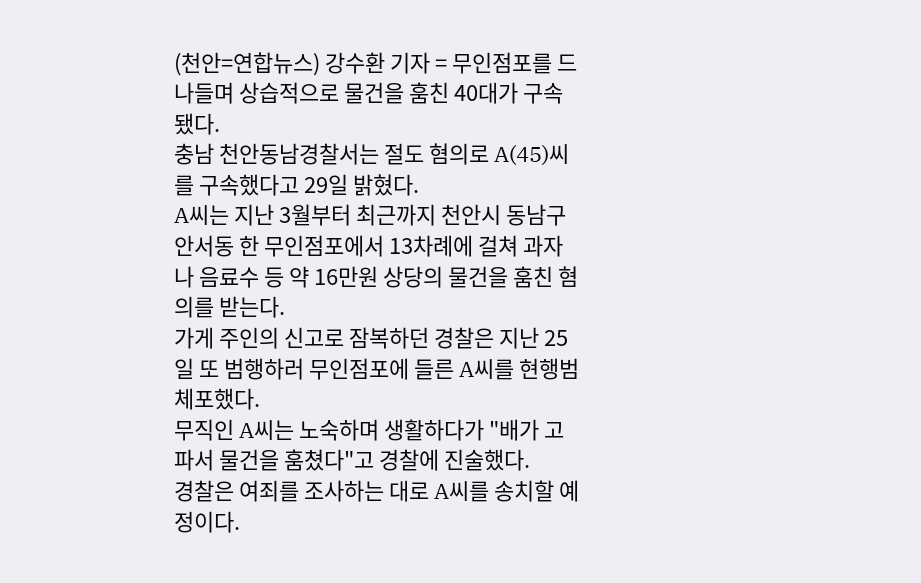(천안=연합뉴스) 강수환 기자 = 무인점포를 드나들며 상습적으로 물건을 훔친 40대가 구속됐다.
충남 천안동남경찰서는 절도 혐의로 A(45)씨를 구속했다고 29일 밝혔다.
A씨는 지난 3월부터 최근까지 천안시 동남구 안서동 한 무인점포에서 13차례에 걸쳐 과자나 음료수 등 약 16만원 상당의 물건을 훔친 혐의를 받는다.
가게 주인의 신고로 잠복하던 경찰은 지난 25일 또 범행하러 무인점포에 들른 A씨를 현행범 체포했다.
무직인 A씨는 노숙하며 생활하다가 "배가 고파서 물건을 훔쳤다"고 경찰에 진술했다.
경찰은 여죄를 조사하는 대로 A씨를 송치할 예정이다.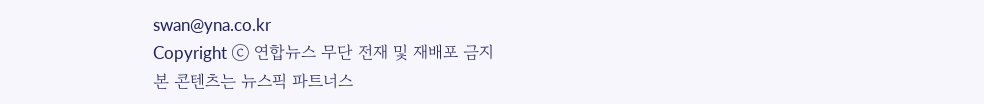swan@yna.co.kr
Copyright ⓒ 연합뉴스 무단 전재 및 재배포 금지
본 콘텐츠는 뉴스픽 파트너스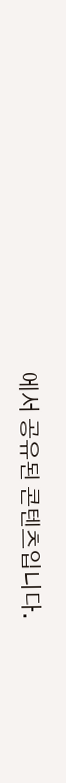에서 공유된 콘텐츠입니다.